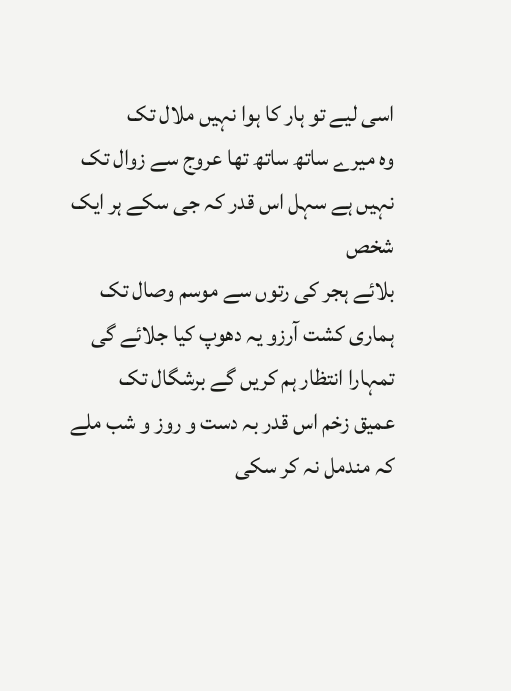اسی لیے تو ہار کا ہوا نہیں ملال تک
وہ میرے ساتھ ساتھ تھا عروج سے زوال تک
نہیں ہے سہل اس قدر کہ جی سکے ہر ایک شخص
بلائے ہجر کی رتوں سے موسم وصال تک
ہماری کشت آرزو یہ دھوپ کیا جلائے گی
تمہارا انتظار ہم کریں گے برشگال تک
عمیق زخم اس قدر بہ دست و روز و شب ملے
کہ مندمل نہ کر سکی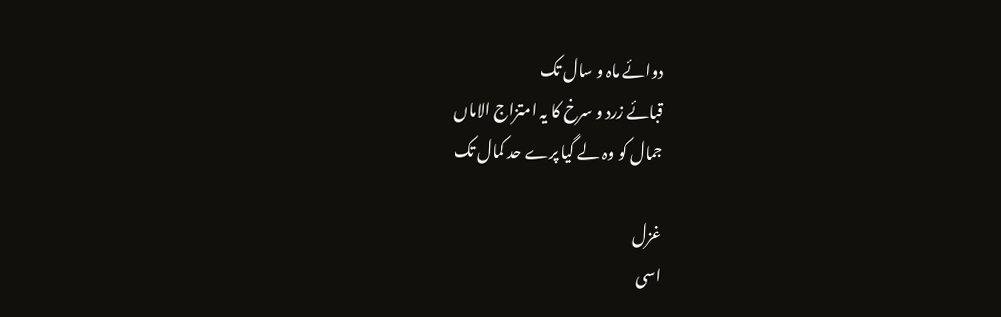دوائے ماہ و سال تک
قبائے زرد و سرخ کا یہ امتزاج الاماں
جمال کو وہ لے گیا پرے حد کمال تک

غزل
اسی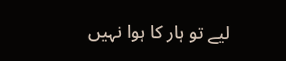لیے تو ہار کا ہوا نہیں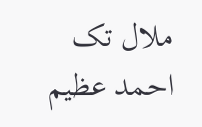ملال تک
احمد عظیم